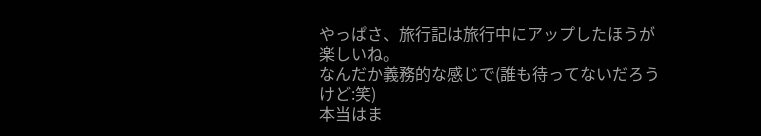やっぱさ、旅行記は旅行中にアップしたほうが楽しいね。
なんだか義務的な感じで(誰も待ってないだろうけど:笑)
本当はま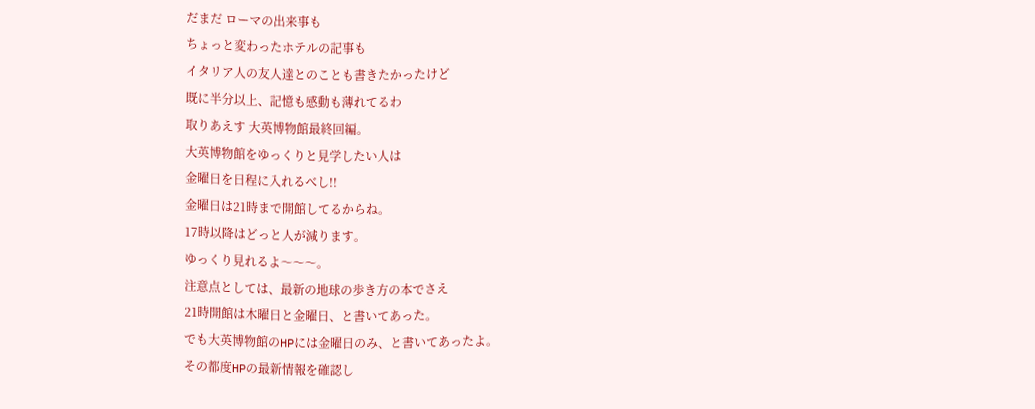だまだ ローマの出来事も
ちょっと変わったホテルの記事も
イタリア人の友人達とのことも書きたかったけど
既に半分以上、記憶も感動も薄れてるわ
取りあえす 大英博物館最終回編。
大英博物館をゆっくりと見学したい人は
金曜日を日程に入れるべし!!
金曜日は21時まで開館してるからね。
17時以降はどっと人が減ります。
ゆっくり見れるよ〜〜〜。
注意点としては、最新の地球の歩き方の本でさえ
21時開館は木曜日と金曜日、と書いてあった。
でも大英博物館のHPには金曜日のみ、と書いてあったよ。
その都度HPの最新情報を確認し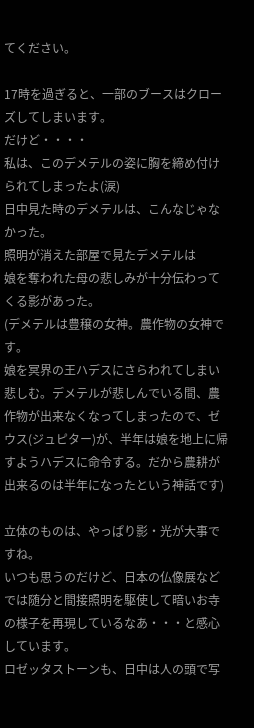てください。

17時を過ぎると、一部のブースはクローズしてしまいます。
だけど・・・・
私は、このデメテルの姿に胸を締め付けられてしまったよ(涙)
日中見た時のデメテルは、こんなじゃなかった。
照明が消えた部屋で見たデメテルは
娘を奪われた母の悲しみが十分伝わってくる影があった。
(デメテルは豊穣の女神。農作物の女神です。
娘を冥界の王ハデスにさらわれてしまい悲しむ。デメテルが悲しんでいる間、農作物が出来なくなってしまったので、ゼウス(ジュピター)が、半年は娘を地上に帰すようハデスに命令する。だから農耕が出来るのは半年になったという神話です)

立体のものは、やっぱり影・光が大事ですね。
いつも思うのだけど、日本の仏像展などでは随分と間接照明を駆使して暗いお寺の様子を再現しているなあ・・・と感心しています。
ロゼッタストーンも、日中は人の頭で写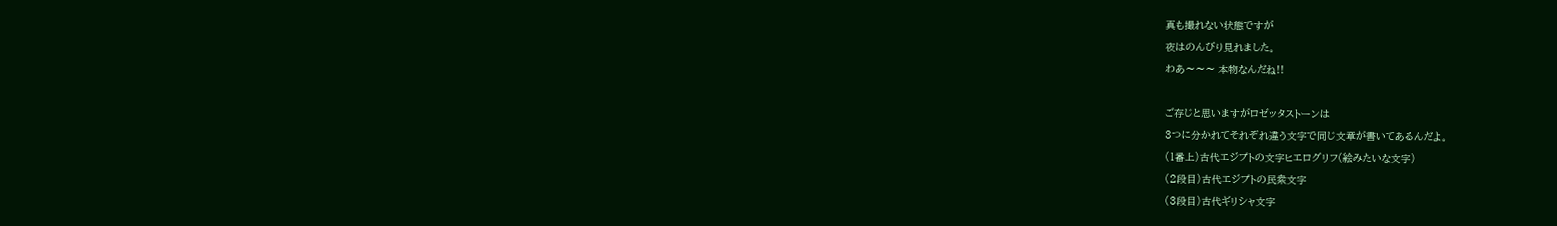真も撮れない状態ですが
夜はのんびり見れました。
わあ〜〜〜 本物なんだね!!

ご存じと思いますがロゼッタストーンは
3つに分かれてそれぞれ違う文字で同じ文章が書いてあるんだよ。
(1番上)古代エジプトの文字ヒエログリフ(絵みたいな文字)
(2段目)古代エジプトの民衆文字
(3段目)古代ギリシャ文字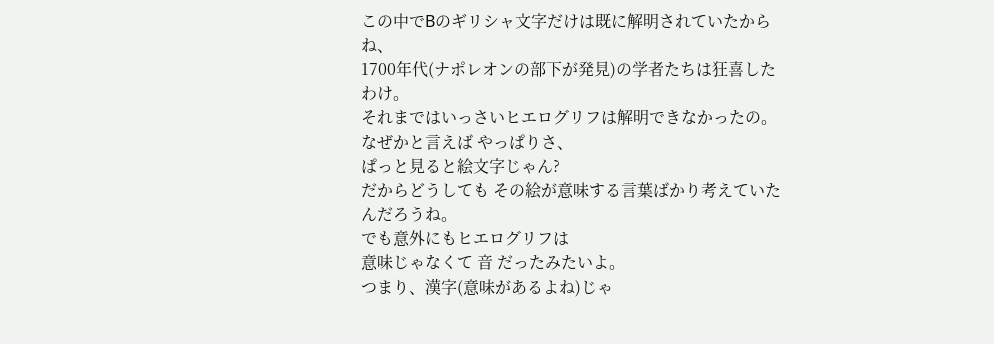この中でBのギリシャ文字だけは既に解明されていたからね、
1700年代(ナポレオンの部下が発見)の学者たちは狂喜したわけ。
それまではいっさいヒエログリフは解明できなかったの。
なぜかと言えば やっぱりさ、
ぱっと見ると絵文字じゃん?
だからどうしても その絵が意味する言葉ばかり考えていたんだろうね。
でも意外にもヒエログリフは
意味じゃなくて 音 だったみたいよ。
つまり、漢字(意味があるよね)じゃ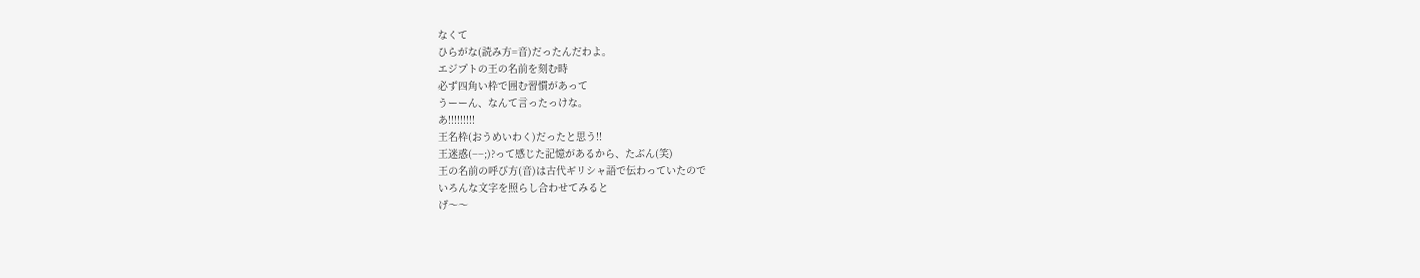なくて
ひらがな(読み方=音)だったんだわよ。
エジプトの王の名前を刻む時
必ず四角い枠で囲む習慣があって
うーーん、なんて言ったっけな。
あ!!!!!!!!!
王名枠(おうめいわく)だったと思う!!
王迷惑(−−;)?って感じた記憶があるから、たぶん(笑)
王の名前の呼び方(音)は古代ギリシャ語で伝わっていたので
いろんな文字を照らし合わせてみると
げ〜〜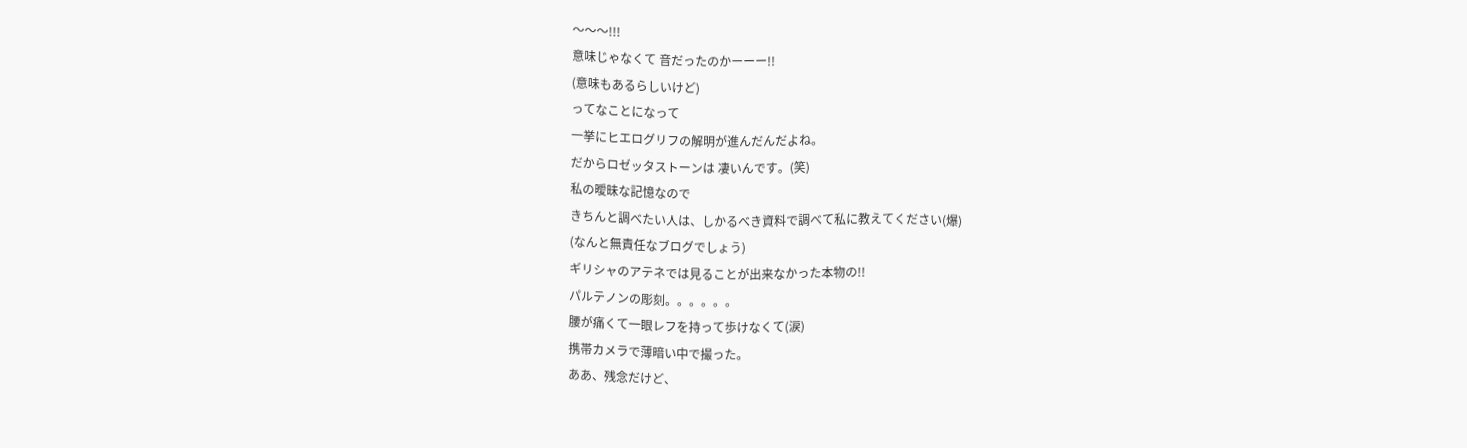〜〜〜!!!
意味じゃなくて 音だったのかーーー!!
(意味もあるらしいけど)
ってなことになって
一挙にヒエログリフの解明が進んだんだよね。
だからロゼッタストーンは 凄いんです。(笑)
私の曖昧な記憶なので
きちんと調べたい人は、しかるべき資料で調べて私に教えてください(爆)
(なんと無責任なブログでしょう)
ギリシャのアテネでは見ることが出来なかった本物の!!
パルテノンの彫刻。。。。。。
腰が痛くて一眼レフを持って歩けなくて(涙)
携帯カメラで薄暗い中で撮った。
ああ、残念だけど、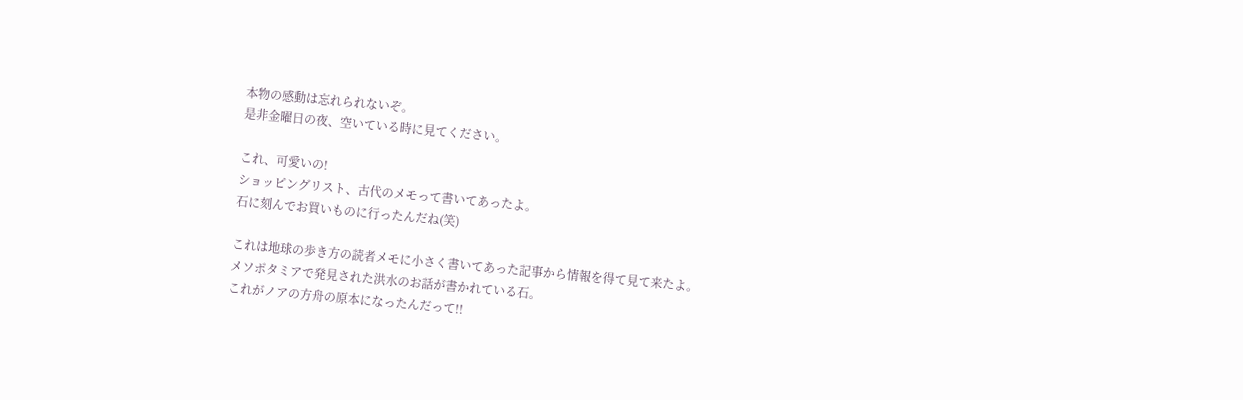本物の感動は忘れられないぞ。
是非金曜日の夜、空いている時に見てください。

これ、可愛いの!
ショッピングリスト、古代のメモって書いてあったよ。
石に刻んでお買いものに行ったんだね(笑)

これは地球の歩き方の読者メモに小さく書いてあった記事から情報を得て見て来たよ。
メソポタミアで発見された洪水のお話が書かれている石。
これがノアの方舟の原本になったんだって!!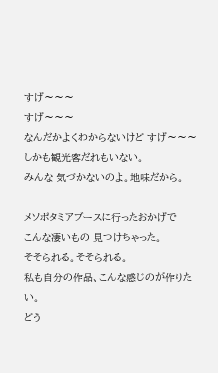すげ〜〜〜
すげ〜〜〜
なんだかよくわからないけど すげ〜〜〜
しかも観光客だれもいない。
みんな 気づかないのよ。地味だから。

メソポタミアブースに行ったおかげで
こんな凄いもの 見つけちゃった。
そそられる。そそられる。
私も自分の作品、こんな感じのが作りたい。
どう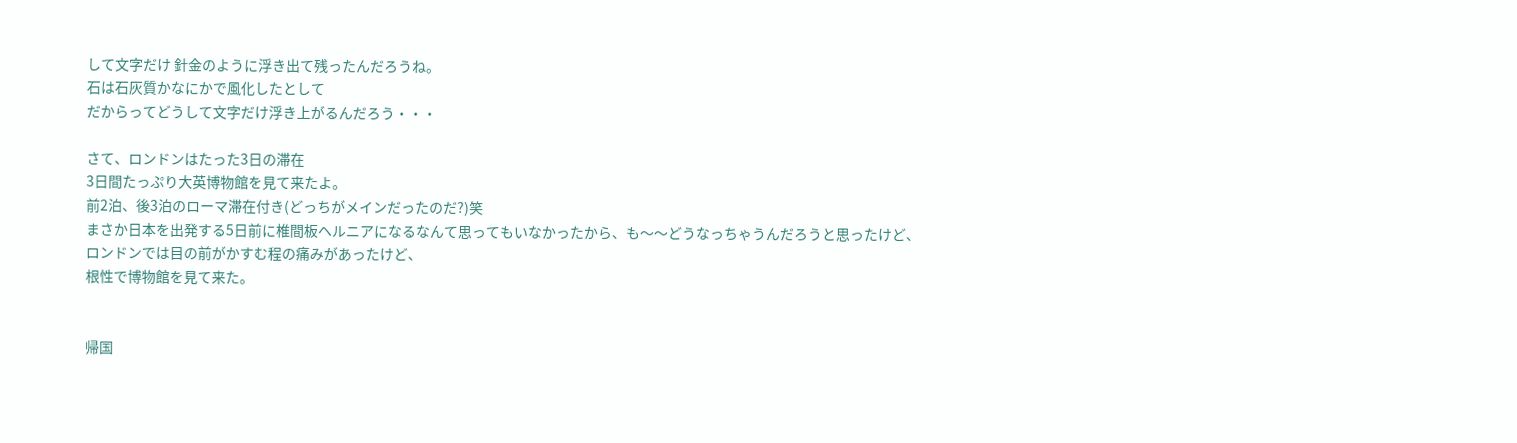して文字だけ 針金のように浮き出て残ったんだろうね。
石は石灰質かなにかで風化したとして
だからってどうして文字だけ浮き上がるんだろう・・・

さて、ロンドンはたった3日の滞在
3日間たっぷり大英博物館を見て来たよ。
前2泊、後3泊のローマ滞在付き(どっちがメインだったのだ?)笑
まさか日本を出発する5日前に椎間板ヘルニアになるなんて思ってもいなかったから、も〜〜どうなっちゃうんだろうと思ったけど、
ロンドンでは目の前がかすむ程の痛みがあったけど、
根性で博物館を見て来た。


帰国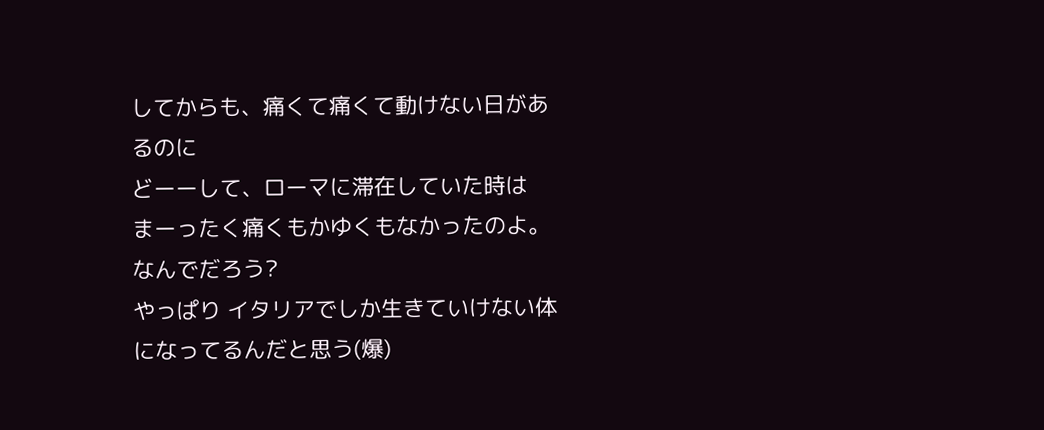してからも、痛くて痛くて動けない日があるのに
どーーして、ローマに滞在していた時は
まーったく痛くもかゆくもなかったのよ。
なんでだろう?
やっぱり イタリアでしか生きていけない体になってるんだと思う(爆)